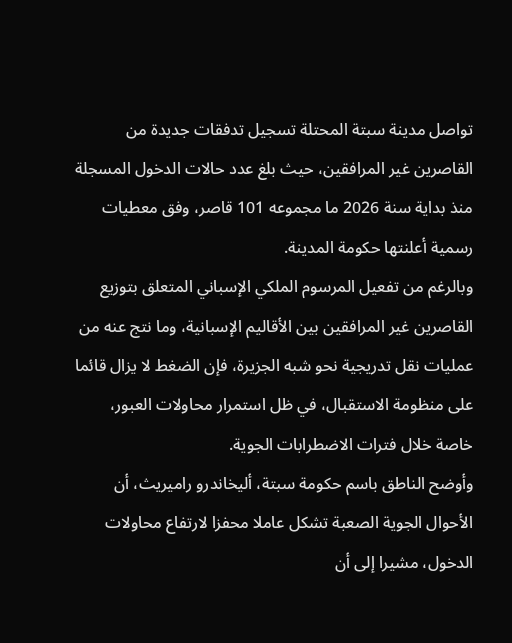تواصل مدينة سبتة المحتلة تسجيل تدفقات جديدة من القاصرين غير المرافقين، حيث بلغ عدد حالات الدخول المسجلة منذ بداية سنة 2026 ما مجموعه 101 قاصر، وفق معطيات رسمية أعلنتها حكومة المدينة.
وبالرغم من تفعيل المرسوم الملكي الإسباني المتعلق بتوزيع القاصرين غير المرافقين بين الأقاليم الإسبانية، وما نتج عنه من عمليات نقل تدريجية نحو شبه الجزيرة، فإن الضغط لا يزال قائما على منظومة الاستقبال، في ظل استمرار محاولات العبور، خاصة خلال فترات الاضطرابات الجوية.
وأوضح الناطق باسم حكومة سبتة، أليخاندرو راميريث، أن الأحوال الجوية الصعبة تشكل عاملا محفزا لارتفاع محاولات الدخول، مشيرا إلى أن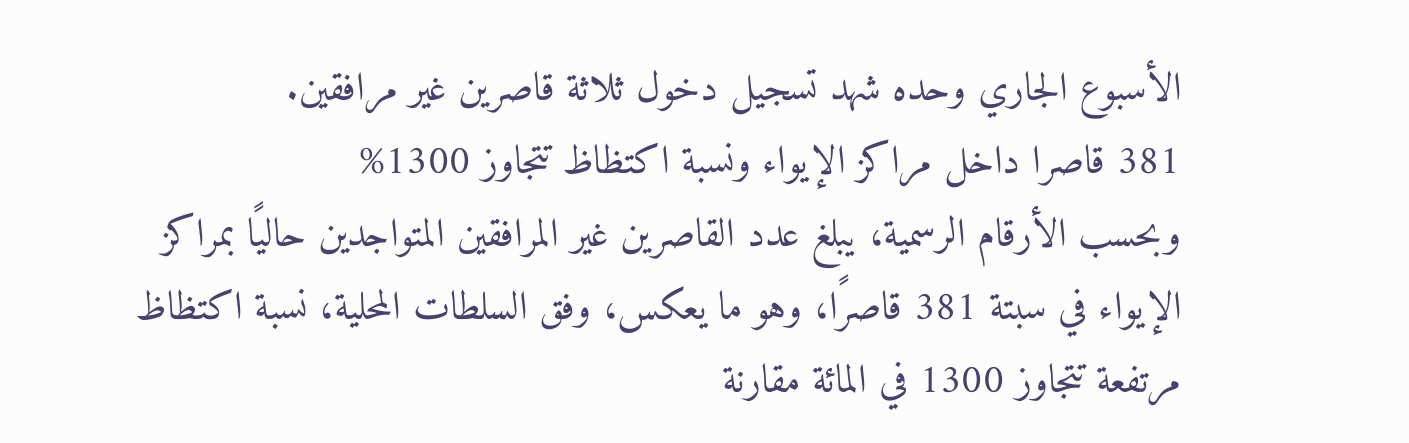الأسبوع الجاري وحده شهد تسجيل دخول ثلاثة قاصرين غير مرافقين.
381 قاصرا داخل مراكز الإيواء ونسبة اكتظاظ تتجاوز 1300%
وبحسب الأرقام الرسمية، يبلغ عدد القاصرين غير المرافقين المتواجدين حاليًا بمراكز الإيواء في سبتة 381 قاصرًا، وهو ما يعكس، وفق السلطات المحلية، نسبة اكتظاظ مرتفعة تتجاوز 1300 في المائة مقارنة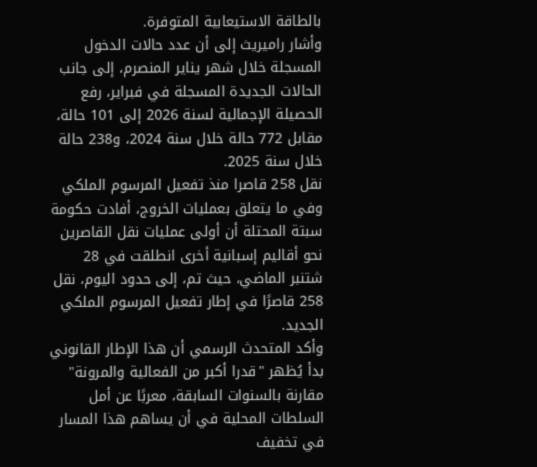بالطاقة الاستيعابية المتوفرة.
وأشار راميريث إلى أن عدد حالات الدخول المسجلة خلال شهر يناير المنصرم، إلى جانب الحالات الجديدة المسجلة في فبراير، رفع الحصيلة الإجمالية لسنة 2026 إلى 101 حالة، مقابل 772 حالة خلال سنة 2024، و238 حالة خلال سنة 2025.
نقل 258 قاصرا منذ تفعيل المرسوم الملكي
وفي ما يتعلق بعمليات الخروج، أفادت حكومة سبتة المحتلة أن أولى عمليات نقل القاصرين نحو أقاليم إسبانية أخرى انطلقت في 28 شتنبر الماضي، حيث تم، إلى حدود اليوم، نقل 258 قاصرًا في إطار تفعيل المرسوم الملكي الجديد.
وأكد المتحدث الرسمي أن هذا الإطار القانوني بدأ يُظهر "قدرا أكبر من الفعالية والمرونة" مقارنة بالسنوات السابقة، معربًا عن أمل السلطات المحلية في أن يساهم هذا المسار في تخفيف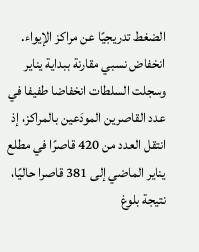الضغط تدريجيًا عن مراكز الإيواء.
انخفاض نسبي مقارنة ببداية يناير
وسجلت السلطات انخفاضا طفيفا في عدد القاصرين المودَعين بالمراكز، إذ انتقل العدد من 420 قاصرًا في مطلع يناير الماضي إلى 381 قاصرا حاليًا، نتيجة بلوغ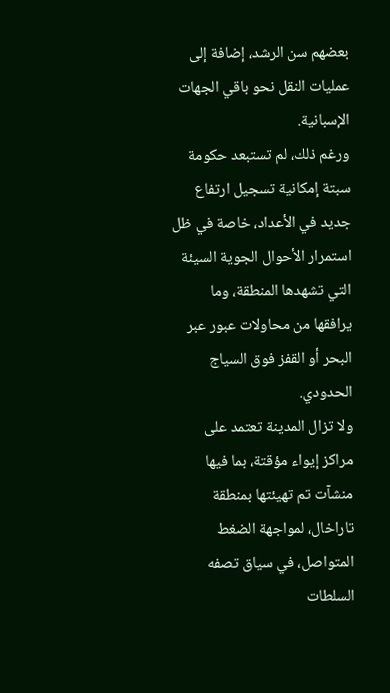بعضهم سن الرشد، إضافة إلى عمليات النقل نحو باقي الجهات الإسبانية.
ورغم ذلك، لم تستبعد حكومة سبتة إمكانية تسجيل ارتفاع جديد في الأعداد، خاصة في ظل استمرار الأحوال الجوية السيئة التي تشهدها المنطقة، وما يرافقها من محاولات عبور عبر البحر أو القفز فوق السياج الحدودي.
ولا تزال المدينة تعتمد على مراكز إيواء مؤقتة، بما فيها منشآت تم تهيئتها بمنطقة تاراخال، لمواجهة الضغط المتواصل، في سياق تصفه السلطات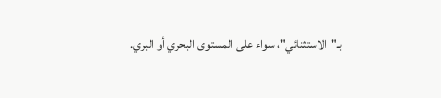بـ"الاستثنائي"، سواء على المستوى البحري أو البري.